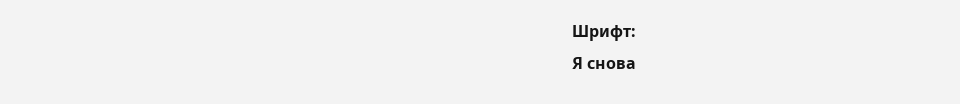Шрифт:
Я снова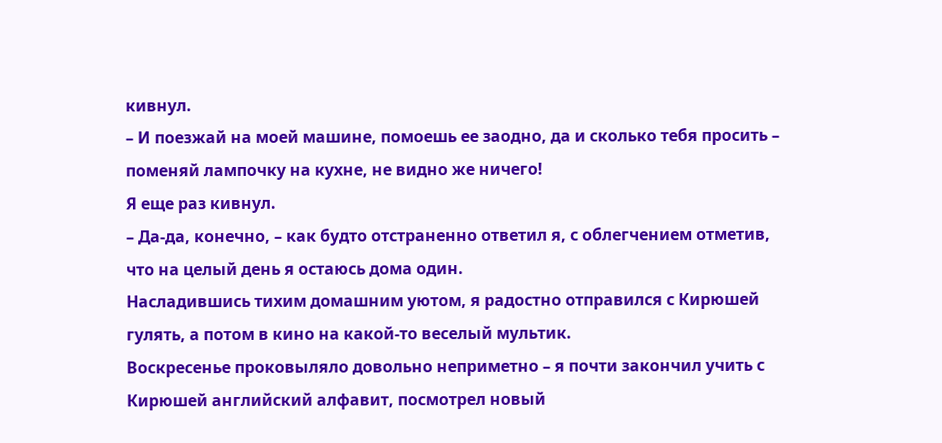кивнул.
– И поезжай на моей машине, помоешь ее заодно, да и сколько тебя просить – поменяй лампочку на кухне, не видно же ничего!
Я еще раз кивнул.
– Да-да, конечно, – как будто отстраненно ответил я, с облегчением отметив, что на целый день я остаюсь дома один.
Насладившись тихим домашним уютом, я радостно отправился с Кирюшей гулять, а потом в кино на какой-то веселый мультик.
Воскресенье проковыляло довольно неприметно – я почти закончил учить с Кирюшей английский алфавит, посмотрел новый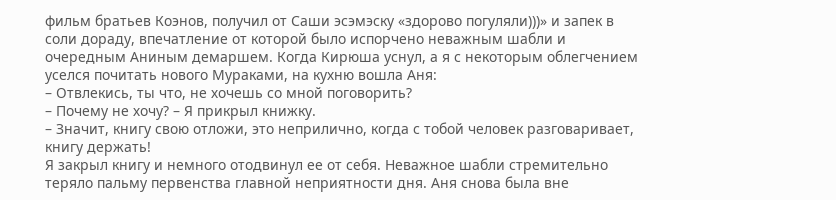фильм братьев Коэнов, получил от Саши эсэмэску «здорово погуляли)))» и запек в соли дораду, впечатление от которой было испорчено неважным шабли и очередным Аниным демаршем. Когда Кирюша уснул, а я с некоторым облегчением уселся почитать нового Мураками, на кухню вошла Аня:
– Отвлекись, ты что, не хочешь со мной поговорить?
– Почему не хочу? – Я прикрыл книжку.
– Значит, книгу свою отложи, это неприлично, когда с тобой человек разговаривает, книгу держать!
Я закрыл книгу и немного отодвинул ее от себя. Неважное шабли стремительно теряло пальму первенства главной неприятности дня. Аня снова была вне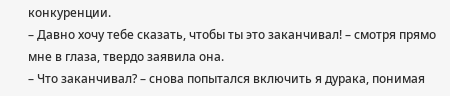конкуренции.
– Давно хочу тебе сказать, чтобы ты это заканчивал! – смотря прямо мне в глаза, твердо заявила она.
– Что заканчивал? – снова попытался включить я дурака, понимая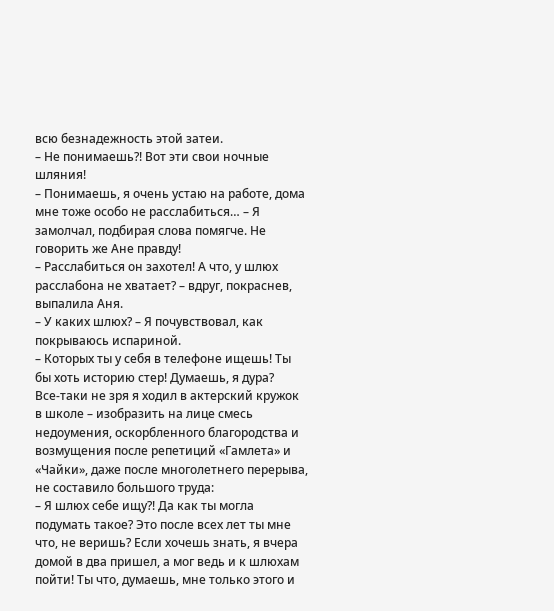всю безнадежность этой затеи.
– Не понимаешь?! Вот эти свои ночные шляния!
– Понимаешь, я очень устаю на работе, дома мне тоже особо не расслабиться… – Я замолчал, подбирая слова помягче. Не говорить же Ане правду!
– Расслабиться он захотел! А что, у шлюх расслабона не хватает? – вдруг, покраснев, выпалила Аня.
– У каких шлюх? – Я почувствовал, как покрываюсь испариной.
– Которых ты у себя в телефоне ищешь! Ты бы хоть историю стер! Думаешь, я дура?
Все-таки не зря я ходил в актерский кружок в школе – изобразить на лице смесь недоумения, оскорбленного благородства и возмущения после репетиций «Гамлета» и «Чайки», даже после многолетнего перерыва, не составило большого труда:
– Я шлюх себе ищу?! Да как ты могла подумать такое? Это после всех лет ты мне что, не веришь? Если хочешь знать, я вчера домой в два пришел, а мог ведь и к шлюхам пойти! Ты что, думаешь, мне только этого и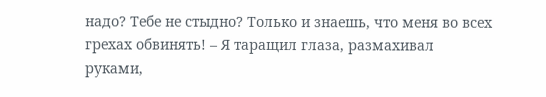надо? Тебе не стыдно? Только и знаешь, что меня во всех грехах обвинять! – Я таращил глаза, размахивал руками,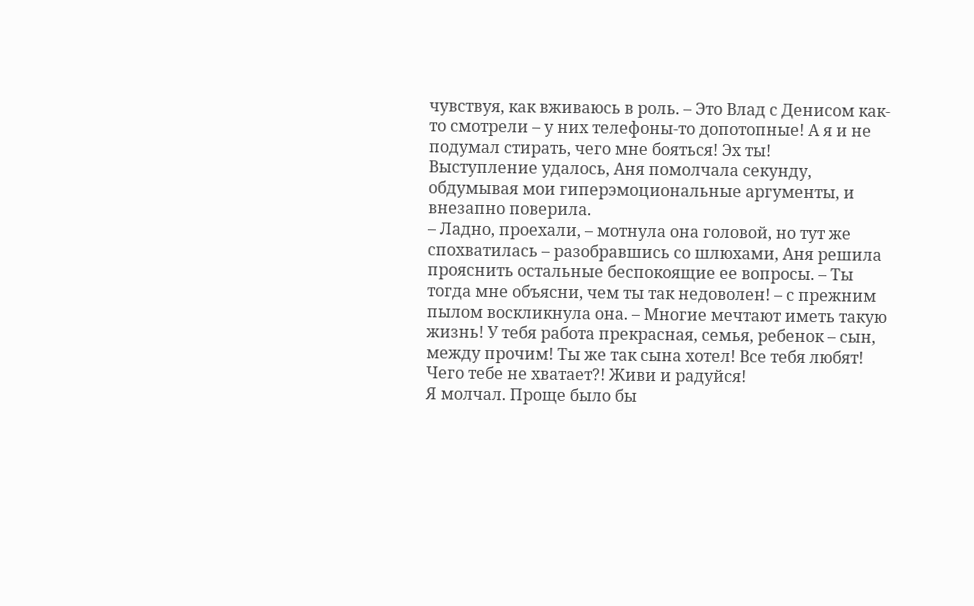чувствуя, как вживаюсь в роль. – Это Влад с Денисом как-то смотрели – у них телефоны-то допотопные! А я и не подумал стирать, чего мне бояться! Эх ты!
Выступление удалось, Аня помолчала секунду, обдумывая мои гиперэмоциональные аргументы, и внезапно поверила.
– Ладно, проехали, – мотнула она головой, но тут же спохватилась – разобравшись со шлюхами, Аня решила прояснить остальные беспокоящие ее вопросы. – Ты тогда мне объясни, чем ты так недоволен! – с прежним пылом воскликнула она. – Многие мечтают иметь такую жизнь! У тебя работа прекрасная, семья, ребенок – сын, между прочим! Ты же так сына хотел! Все тебя любят! Чего тебе не хватает?! Живи и радуйся!
Я молчал. Проще было бы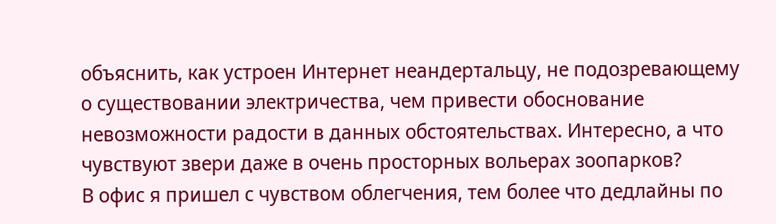объяснить, как устроен Интернет неандертальцу, не подозревающему о существовании электричества, чем привести обоснование невозможности радости в данных обстоятельствах. Интересно, а что чувствуют звери даже в очень просторных вольерах зоопарков?
В офис я пришел с чувством облегчения, тем более что дедлайны по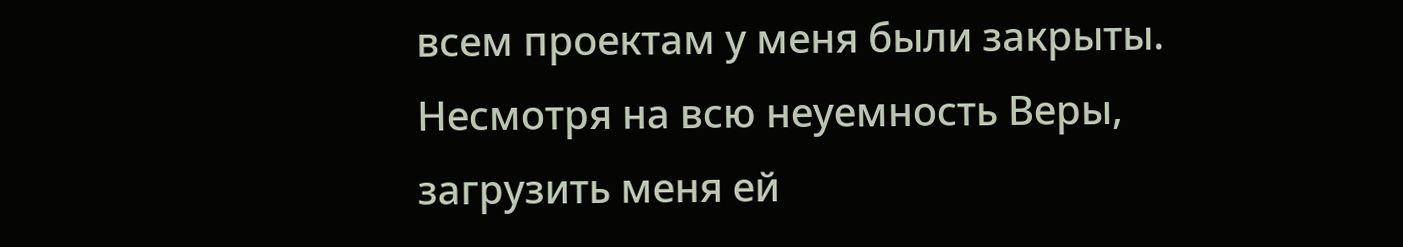всем проектам у меня были закрыты. Несмотря на всю неуемность Веры, загрузить меня ей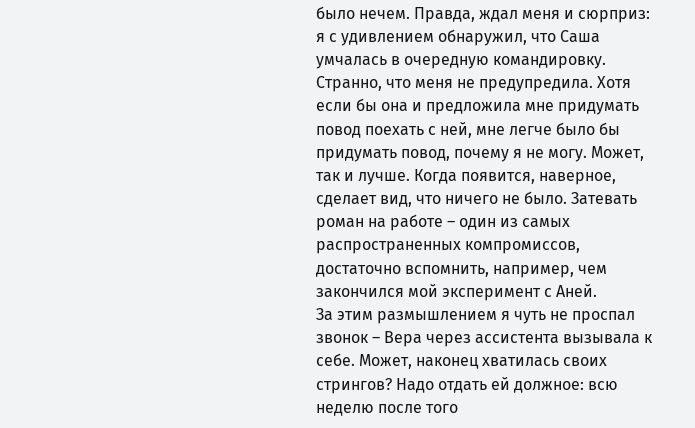было нечем. Правда, ждал меня и сюрприз: я с удивлением обнаружил, что Саша умчалась в очередную командировку. Странно, что меня не предупредила. Хотя если бы она и предложила мне придумать повод поехать с ней, мне легче было бы придумать повод, почему я не могу. Может, так и лучше. Когда появится, наверное, сделает вид, что ничего не было. Затевать роман на работе – один из самых распространенных компромиссов, достаточно вспомнить, например, чем закончился мой эксперимент с Аней.
За этим размышлением я чуть не проспал звонок – Вера через ассистента вызывала к себе. Может, наконец хватилась своих стрингов? Надо отдать ей должное: всю неделю после того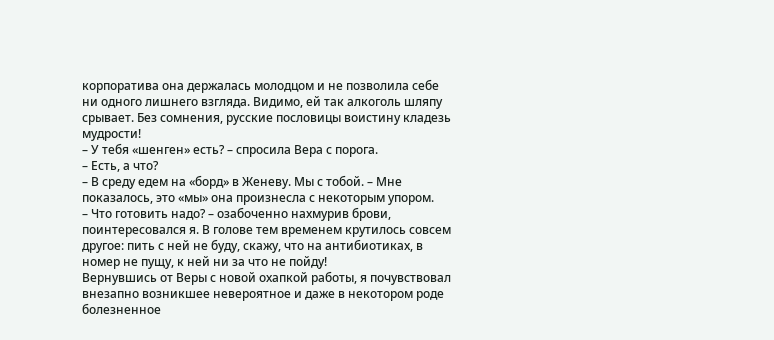корпоратива она держалась молодцом и не позволила себе ни одного лишнего взгляда. Видимо, ей так алкоголь шляпу срывает. Без сомнения, русские пословицы воистину кладезь мудрости!
– У тебя «шенген» есть? – спросила Вера с порога.
– Есть, а что?
– В среду едем на «борд» в Женеву. Мы с тобой. – Мне показалось, это «мы» она произнесла с некоторым упором.
– Что готовить надо? – озабоченно нахмурив брови, поинтересовался я. В голове тем временем крутилось совсем другое: пить с ней не буду, скажу, что на антибиотиках, в номер не пущу, к ней ни за что не пойду!
Вернувшись от Веры с новой охапкой работы, я почувствовал внезапно возникшее невероятное и даже в некотором роде болезненное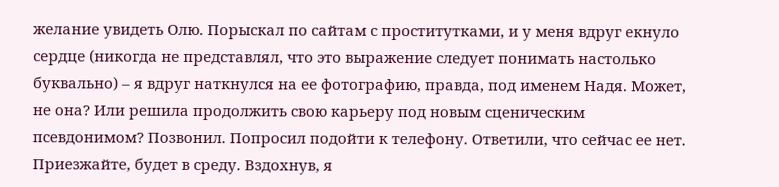желание увидеть Олю. Порыскал по сайтам с проститутками, и у меня вдруг екнуло сердце (никогда не представлял, что это выражение следует понимать настолько буквально) – я вдруг наткнулся на ее фотографию, правда, под именем Надя. Может, не она? Или решила продолжить свою карьеру под новым сценическим псевдонимом? Позвонил. Попросил подойти к телефону. Ответили, что сейчас ее нет. Приезжайте, будет в среду. Вздохнув, я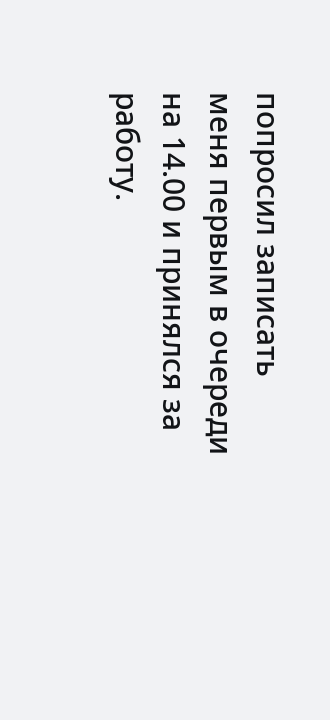попросил записать меня первым в очереди на 14.00 и принялся за работу.